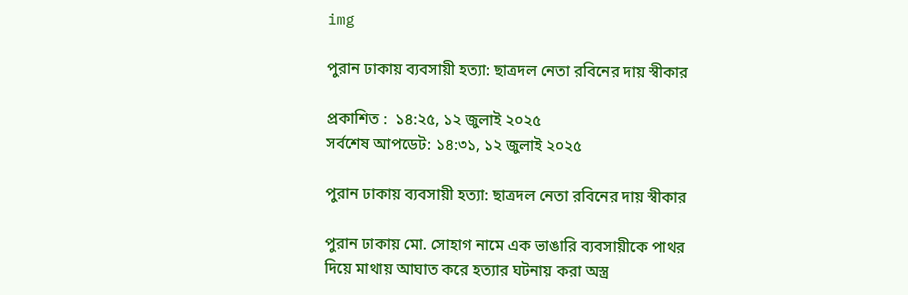img

পুরান ঢাকায় ব্যবসায়ী হত্যা: ছাত্রদল নেতা রবিনের দায় স্বীকার

প্রকাশিত :  ১৪:২৫, ১২ জুলাই ২০২৫
সর্বশেষ আপডেট: ১৪:৩১, ১২ জুলাই ২০২৫

পুরান ঢাকায় ব্যবসায়ী হত্যা: ছাত্রদল নেতা রবিনের দায় স্বীকার

পুরান ঢাকায় মো. সোহাগ নামে এক ভাঙারি ব্যবসায়ীকে পাথর দিয়ে মাথায় আঘাত করে হত্যার ঘটনায় করা অস্ত্র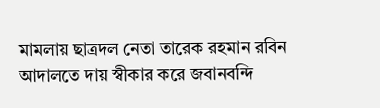মামলায় ছাত্রদল নেতা তারেক রহমান রবিন আদালতে দায় স্বীকার করে জবানবন্দি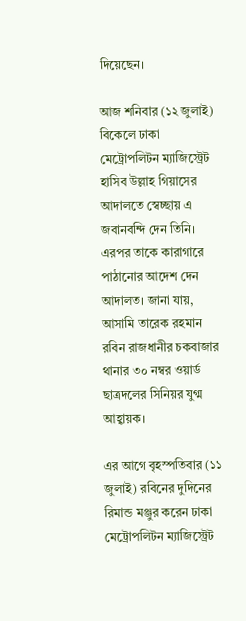দিয়েছেন।

আজ শনিবার (১২ জুলাই) বিকেলে ঢাকা মেট্রোপলিটন ম্যাজিস্ট্রেট হাসিব উল্লাহ গিয়াসের আদালতে স্বেচ্ছায় এ জবানবন্দি দেন তিনি। এরপর তাকে কারাগারে পাঠানোর আদেশ দেন আদালত। জানা যায়, আসামি তারেক রহমান রবিন রাজধানীর চকবাজার থানার ৩০ নম্বর ওয়ার্ড ছাত্রদলের সিনিয়র যুগ্ম আহ্বায়ক।

এর আগে বৃহস্পতিবার (১১ জুলাই) রবিনের দুদিনের রিমান্ড মঞ্জুর করেন ঢাকা মেট্রোপলিটন ম্যাজিস্ট্রেট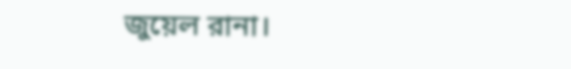জুয়েল রানা।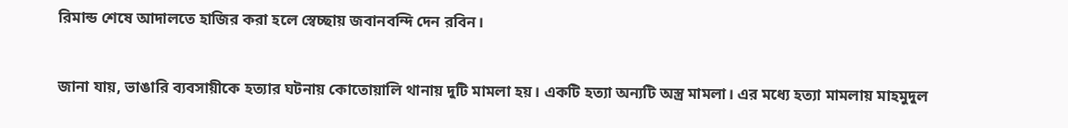রিমান্ড শেষে আদালতে হাজির করা হলে স্বেচ্ছায় জবানবন্দি দেন রবিন।

জানা যায়, ভাঙারি ব্যবসায়ীকে হত্যার ঘটনায় কোতোয়ালি থানায় দুটি মামলা হয়। একটি হত্যা অন্যটি অস্ত্র মামলা। এর মধ্যে হত্যা মামলায় মাহমুদুল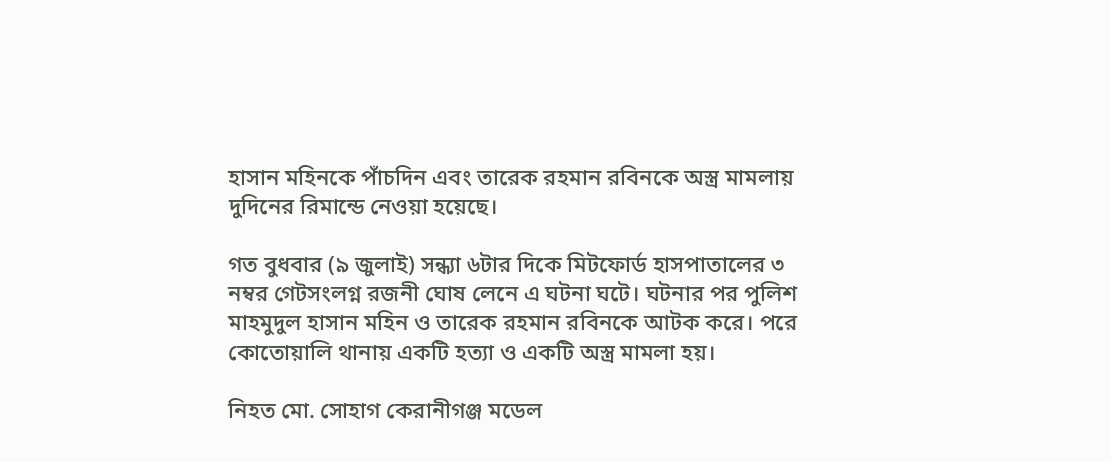হাসান মহিনকে পাঁচদিন এবং তারেক রহমান রবিনকে অস্ত্র মামলায় দুদিনের রিমান্ডে নেওয়া হয়েছে।

গত বুধবার (৯ জুলাই) সন্ধ্যা ৬টার দিকে মিটফোর্ড হাসপাতালের ৩ নম্বর গেটসংলগ্ন রজনী ঘোষ লেনে এ ঘটনা ঘটে। ঘটনার পর পুলিশ মাহমুদুল হাসান মহিন ও তারেক রহমান রবিনকে আটক করে। পরে কোতোয়ালি থানায় একটি হত্যা ও একটি অস্ত্র মামলা হয়।

নিহত মো. সোহাগ কেরানীগঞ্জ মডেল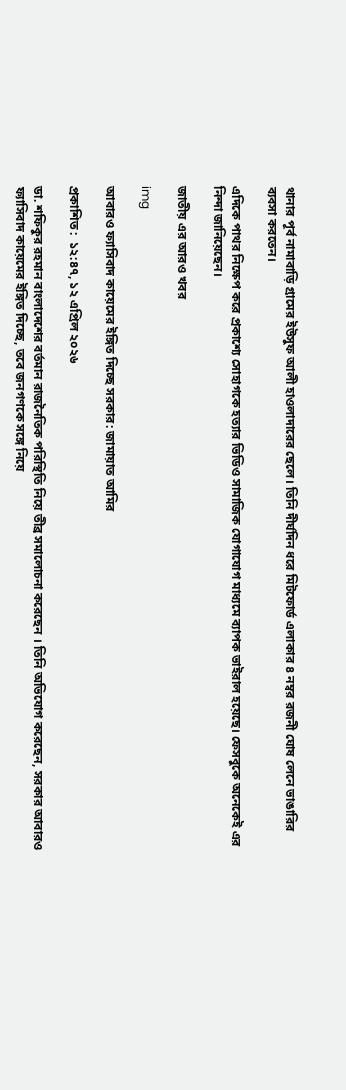থানার পূর্ব নামাবাড়ি গ্রামের ইউসুফ আলী হাওলাদারের ছেলে। তিনি দীর্ঘদিন ধরে মিটফোর্ড এলাকার ৪ নম্বর রজনী ঘোষ লেনে ভাঙারির ব্যবসা করতেন।

এদিকে পাথর নিক্ষেপ করে প্রকাশ্যে সোহাগকে হত্যার ভিডিও সামাজিক যোগাযোগ মাধ্যমে ব্যাপক ভাইরাল হয়েছে। ফেসবুকে অনেকেই এর নিন্দা জানিয়েছেন।

জাতীয় এর আরও খবর

img

আবারও ফ্যাসিবাদ কায়েমের ইঙ্গিত দিচ্ছে সরকার: জামায়াত আমির

প্রকাশিত :  ১২:৪৭, ১২ এপ্রিল ২০২৬

ডা. শফিকুর রহমান বাংলাদেশের বর্তমান রাজনৈতিক পরিস্থিতি নিয়ে তীব্র সমালোচনা করেছেন । তিনি অভিযোগ করেছেন, সরকার আবারও ফ্যাসিবাদ কায়েমের ইঙ্গিত দিচ্ছে, তবে জনগণকে সঙ্গে নিয়ে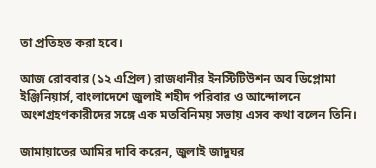তা প্রতিহত করা হবে।

আজ রোববার (১২ এপ্রিল) রাজধানীর ইনস্টিটিউশন অব ডিপ্লোমা ইঞ্জিনিয়ার্স, বাংলাদেশে জুলাই শহীদ পরিবার ও আন্দোলনে অংশগ্রহণকারীদের সঙ্গে এক মতবিনিময় সভায় এসব কথা বলেন তিনি।

জামায়াতের আমির দাবি করেন, জুলাই জাদুঘর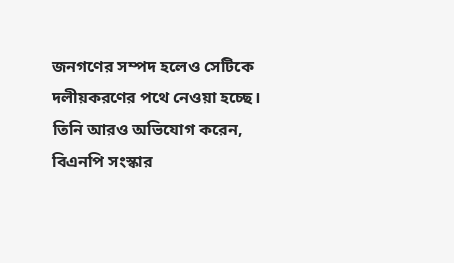জনগণের সম্পদ হলেও সেটিকে দলীয়করণের পথে নেওয়া হচ্ছে। তিনি আরও অভিযোগ করেন, বিএনপি সংস্কার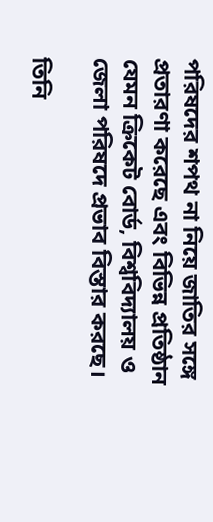পরিষদের শপথ না নিয়ে জাতির সঙ্গে প্রতারণা করেছে এবং বিভিন্ন প্রতিষ্ঠান যেমন ক্রিকেট বোর্ড, বিশ্ববিদ্যালয় ও জেলা পরিষদে প্রভাব বিস্তার করছে।

তিনি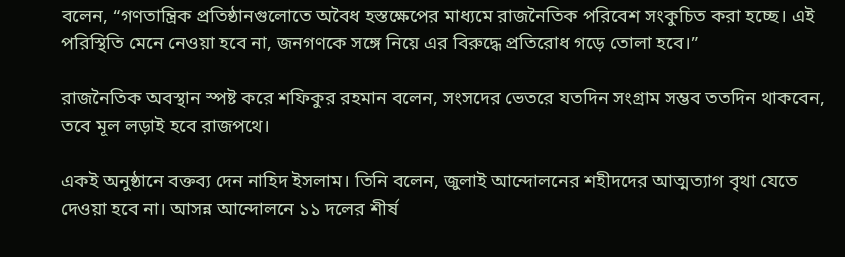বলেন, “গণতান্ত্রিক প্রতিষ্ঠানগুলোতে অবৈধ হস্তক্ষেপের মাধ্যমে রাজনৈতিক পরিবেশ সংকুচিত করা হচ্ছে। এই পরিস্থিতি মেনে নেওয়া হবে না, জনগণকে সঙ্গে নিয়ে এর বিরুদ্ধে প্রতিরোধ গড়ে তোলা হবে।”

রাজনৈতিক অবস্থান স্পষ্ট করে শফিকুর রহমান বলেন, সংসদের ভেতরে যতদিন সংগ্রাম সম্ভব ততদিন থাকবেন, তবে মূল লড়াই হবে রাজপথে।

একই অনুষ্ঠানে বক্তব্য দেন নাহিদ ইসলাম। তিনি বলেন, জুলাই আন্দোলনের শহীদদের আত্মত্যাগ বৃথা যেতে দেওয়া হবে না। আসন্ন আন্দোলনে ১১ দলের শীর্ষ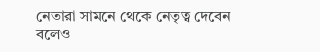নেতারা সামনে থেকে নেতৃত্ব দেবেন বলেও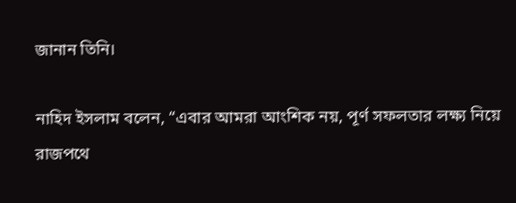জানান তিনি।

নাহিদ ইসলাম বলেন, “এবার আমরা আংশিক নয়, পূর্ণ সফলতার লক্ষ্য নিয়ে রাজপথে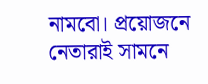নামবো। প্রয়োজনে নেতারাই সামনে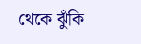থেকে ঝুঁকি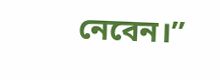নেবেন।”